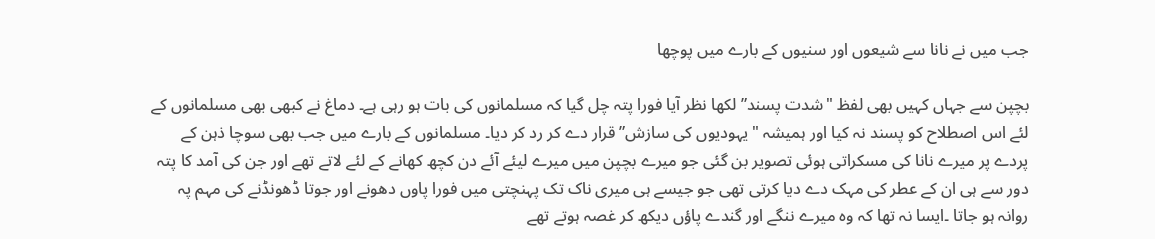جب میں نے نانا سے شیعوں اور سنیوں کے بارے میں پوچھا

بچپن سے جہاں کہیں بھی لفظ "شدت پسند” لکھا نظر آیا فورا پتہ چل گیا کہ مسلمانوں کی بات ہو رہی ہے۔ دماغ نے کبھی بھی مسلمانوں کے لئے اس اصطلاح کو پسند نہ کیا اور ہمیشہ "یہودیوں کی سازش” قرار دے کر رد کر دیا۔ مسلمانوں کے بارے میں جب بھی سوچا ذہن کے پردے پر میرے نانا کی مسکراتی ہوئی تصویر بن گئی جو میرے بچپن میں میرے لیئے آئے دن کچھ کھانے کے لئے لاتے تھے اور جن کی آمد کا پتہ دور سے ہی ان کے عطر کی مہک دے دیا کرتی تھی جو جیسے ہی میری ناک تک پہنچتی میں فورا پاوں دھونے اور جوتا ڈھونڈنے کی مہم پہ روانہ ہو جاتا ۔ایسا نہ تھا کہ وہ میرے ننگے اور گندے پاؤں دیکھ کر غصہ ہوتے تھے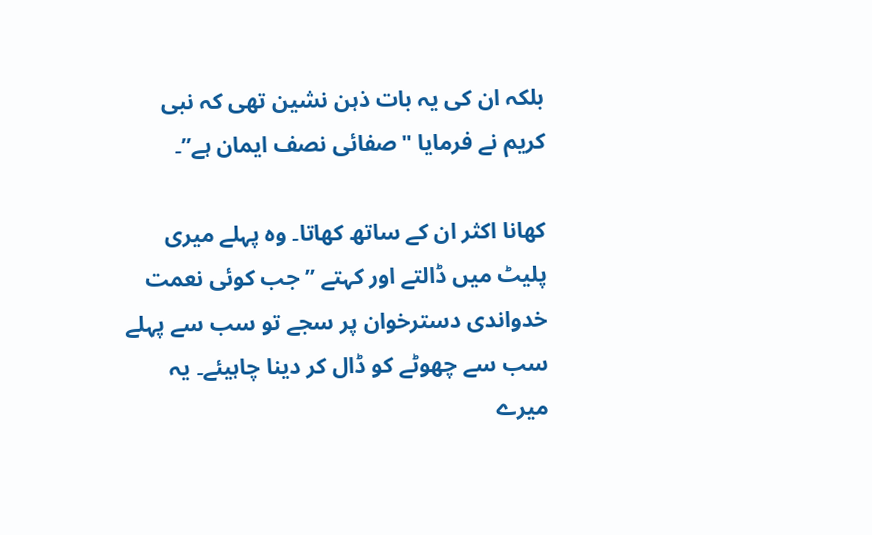بلکہ ان کی یہ بات ذہن نشین تھی کہ نبی کریم نے فرمایا "صفائی نصف ایمان ہے”۔

کھانا اکثر ان کے ساتھ کھاتا۔ وہ پہلے میری پلیٹ میں ڈالتے اور کہتے ” جب کوئی نعمت خدواندی دسترخوان پر سجے تو سب سے پہلے سب سے چھوٹے کو ڈال کر دینا چاہیئے۔ یہ میرے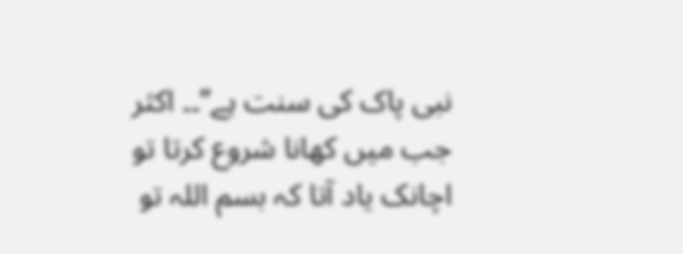نبی پاک کی سنت ہے”۔۔ اکثر جب میں کھانا شروع کرتا تو اچانک یاد آتا کہ بسم اللہ تو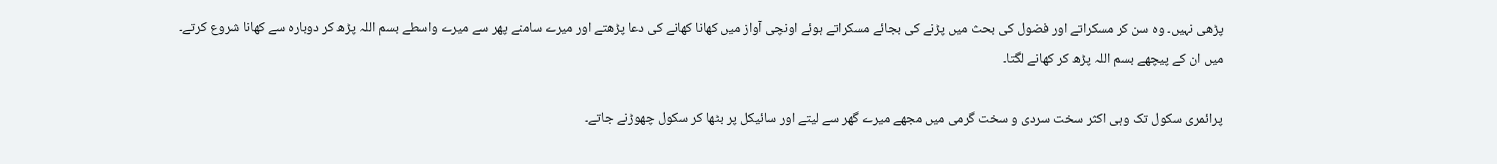پڑھی نہیں۔ وہ سن کر مسکراتے اور فضول کی بحث میں پڑنے کی بجائے مسکراتے ہوئے اونچی آواز میں کھانا کھانے کی دعا پڑھتے اور میرے سامنے پھر سے میرے واسطے بسم اللہ پڑھ کر دوبارہ سے کھانا شروع کرتے۔ میں ان کے پیچھے بسم اللہ پڑھ کر کھانے لگتا۔

پرائمری سکول تک وہی اکثر سخت سردی و سخت گرمی میں مجھے میرے گھر سے لیتے اور سائیکل پر بٹھا کر سکول چھوڑنے جاتے۔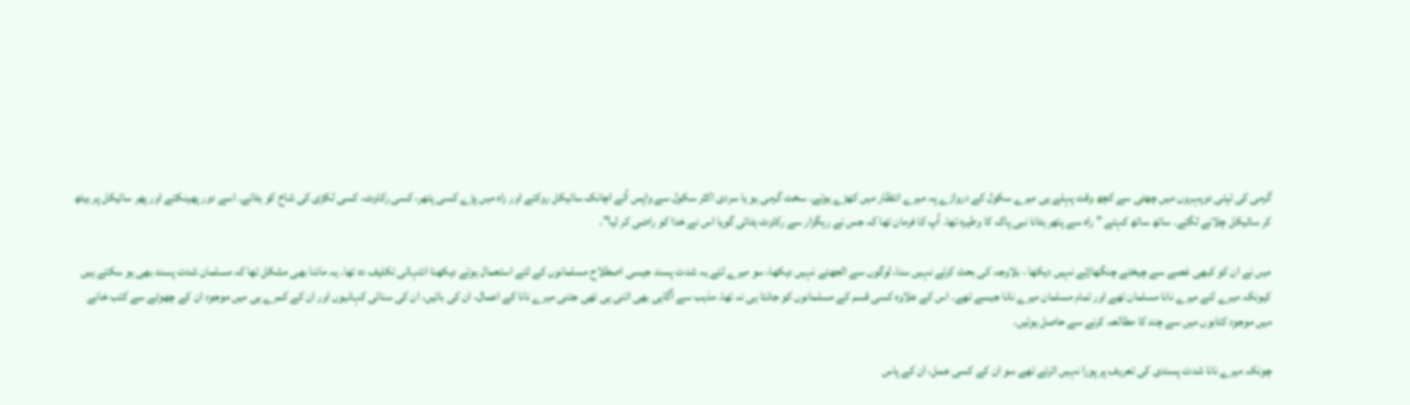گرمی کی تپتی دوپہروں میں چھٹی سے کچھ وقت پہلے ہی میرے سکول کے دروازے پہ میرے انتظار میں کھڑے ہوتے۔ سخت گرمی ہو یا سردی اکثر سکول سے واپس آتے اچانک سائیکل روکتے اور راہ میں پڑے کسی پتھر، کسی رکاوٹ، کسی لکڑی کی شاخ کو ہٹاتے۔ اسے دور پھینکتے اور پھر سائیکل پر بیٹھ کر سائیکل چلانے لگتے۔ ساتھ ساتھ کہتے ” راہ سے پتھر ہٹانا نبی پاک کا وطیرہ تھا۔ آپ کا فرمان تھا کہ جس نے رہگزار سے رکاوٹ ہٹائی گویا اس نے خدا کو راضی کر لیا”۔

میں نے ان کو کبھی غصے سے چیختے چنگھاڑتے نہیں دیکھا ، بلاوجہ کی بحث کرتے نہیں سنا، لوگوں سے الجھتے نہیں دیکھا، سو میرے لئے یہ شدت پسند جیسی اصطلاح مسلمانوں کے لئے استعمال ہوتے دیکھنا انتہائی تکلیف دہ تھا۔ یہ ماننا بھی مشکل تھا کہ مسلمان شدت پسند بھی ہو سکتے ہیں کیونکہ میرے لئے میرے نانا مسلمان تھے اور تمام مسلمان میرے نانا جیسے تھے۔ اس کے علاوہ کسی قسم کے مسلمانوں کو جانتا ہی نہ تھا۔ مذہب سے آگاہی بھی اتنی ہی تھی جتنی میرے نانا کے اعمال، ان کی باتیں، ان کی سنائی کہانیوں اور ان کے کمرے ہی میں موجود ان کے چھوٹے سے کتب خانے میں موجود کتابوں میں سے چند کا مطالعہ کرنے سے حاصل ہوئیں۔

چونکہ میرے نانا شدت پسندی کی تعریف پر پورا نہیں اترتے تھے سو ان کے کسی عمل، ان کے پاس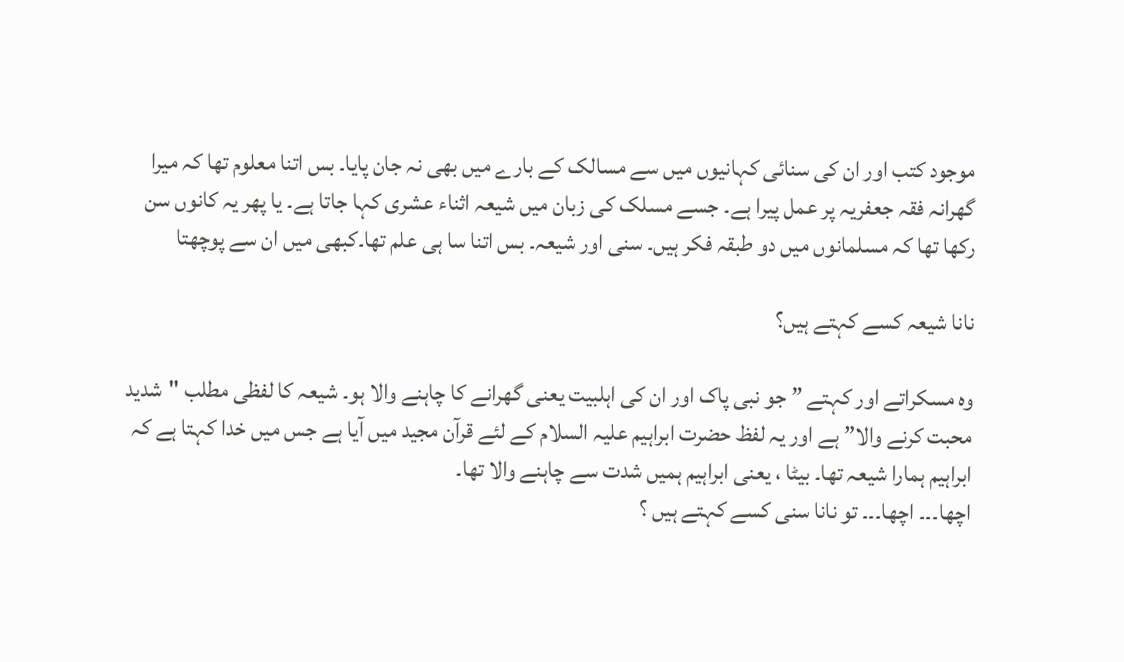موجود کتب اور ان کی سنائی کہانیوں میں سے مسالک کے بارے میں بھی نہ جان پایا۔ بس اتنا معلوم تھا کہ میرا گھرانہ فقہ جعفریہ پر عمل پیرا ہے۔ جسے مسلک کی زبان میں شیعہ اثناء عشری کہا جاتا ہے۔ یا پھر یہ کانوں سن رکھا تھا کہ مسلمانوں میں دو طبقہ فکر ہیں۔ سنی اور شیعہ۔ بس اتنا سا ہی علم تھا۔کبھی میں ان سے پوچھتا

نانا شیعہ کسے کہتے ہیں؟

وہ مسکراتے اور کہتے ” جو نبی پاک اور ان کی اہلبیت یعنی گھرانے کا چاہنے والا ہو۔ شیعہ کا لفظی مطلب "شدید محبت کرنے والا” ہے اور یہ لفظ حضرت ابراہیم علیہ السلام کے لئے قرآن مجید میں آیا ہے جس میں خدا کہتا ہے کہ ابراہیم ہمارا شیعہ تھا۔ بیٹا ، یعنی ابراہیم ہمیں شدت سے چاہنے والا تھا۔
اچھا۔۔۔ اچھا۔۔۔ تو نانا سنی کسے کہتے ہیں ؟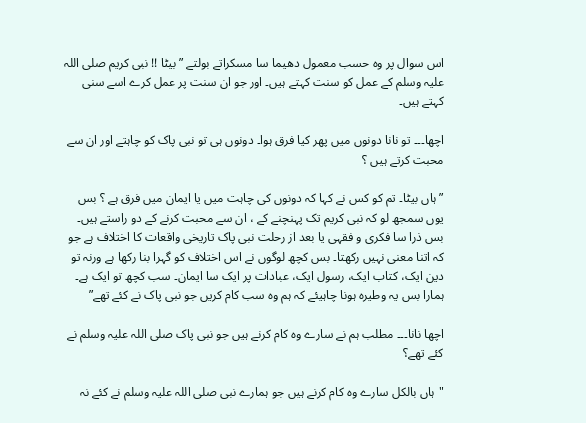اس سوال پر وہ حسب معمول دھیما سا مسکراتے بولتے ” بیٹا !! نبی کریم صلی اللہ علیہ وسلم کے عمل کو سنت کہتے ہیں۔ اور جو ان سنت پر عمل کرے اسے سنی کہتے ہیں۔

اچھا۔۔۔ تو نانا دونوں میں پھر کیا فرق ہوا۔ دونوں ہی تو نبی پاک کو چاہتے اور ان سے محبت کرتے ہیں ؟

” ہاں بیٹا۔ تم کو کس نے کہا کہ دونوں کی چاہت میں یا ایمان میں فرق ہے ؟ بس یوں سمجھ لو کہ نبی کریم تک پہنچنے کے ، ان سے محبت کرنے کے دو راستے ہیں۔ بس ذرا سا فکری و فقہی یا بعد از رحلت نبی پاک تاریخی واقعات کا اختلاف ہے جو کہ اتنا معنی نہیں رکھتا۔ بس کچھ لوگوں نے اس اختلاف کو گہرا بنا رکھا ہے ورنہ تو دین ایک، کتاب ایک، رسول ایک، عبادات پر ایک سا ایمان۔ سب کچھ تو ایک ہے۔ ہمارا بس یہ وطیرہ ہونا چاہیئے کہ ہم وہ سب کام کریں جو نبی پاک نے کئے تھے”

اچھا نانا۔۔۔ مطلب ہم نے سارے وہ کام کرنے ہیں جو نبی پاک صلی اللہ علیہ وسلم نے کئے تھے؟

"ہاں بالکل سارے وہ کام کرنے ہیں جو ہمارے نبی صلی اللہ علیہ وسلم نے کئے نہ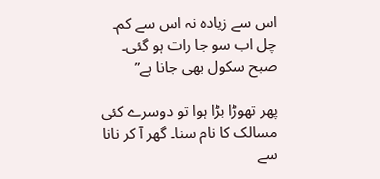اس سے زیادہ نہ اس سے کم۔ چل اب سو جا رات ہو گئی۔ صبح سکول بھی جانا ہے”

پھر تھوڑا بڑا ہوا تو دوسرے کئی مسالک کا نام سنا۔ گھر آ کر نانا سے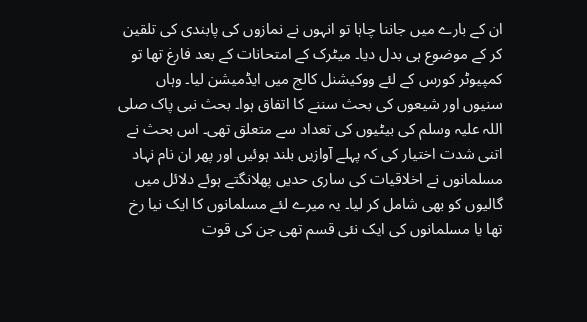ان کے بارے میں جاننا چاہا تو انہوں نے نمازوں کی پابندی کی تلقین کر کے موضوع ہی بدل دیا۔ میٹرک کے امتحانات کے بعد فارغ تھا تو کمپیوٹر کورس کے لئے ووکیشنل کالج میں ایڈمیشن لیا۔ وہاں سنیوں اور شیعوں کی بحث سننے کا اتفاق ہوا۔ بحث نبی پاک صلی اللہ علیہ وسلم کی بیٹیوں کی تعداد سے متعلق تھی۔ اس بحث نے اتنی شدت اختیار کی کہ پہلے آوازیں بلند ہوئیں اور پھر ان نام نہاد مسلمانوں نے اخلاقیات کی ساری حدیں پھلانگتے ہوئے دلائل میں گالیوں کو بھی شامل کر لیا۔ یہ میرے لئے مسلمانوں کا ایک نیا رخ تھا یا مسلمانوں کی ایک نئی قسم تھی جن کی قوت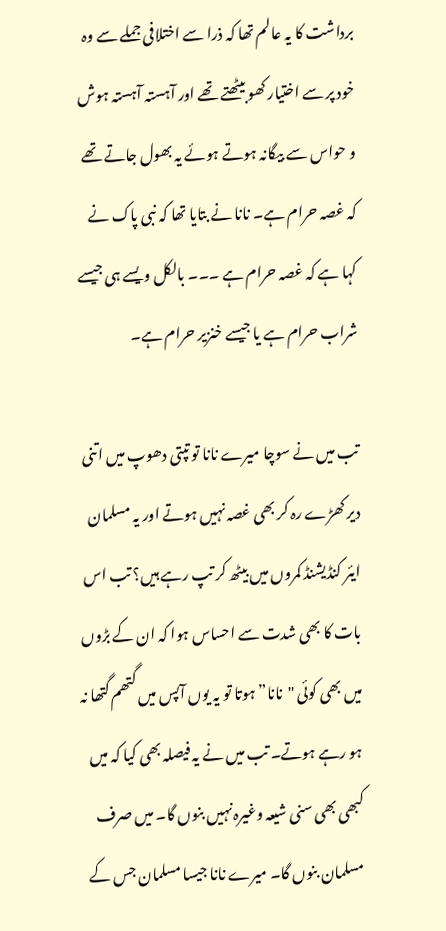برداشت کا یہ عالم تھا کہ ذرا سے اختلافی جملے سے وہ خود پر سے اختیار کھو بیٹھتے تھے اور آہستہ آہستہ ہوش و حواس سے بیگانہ ہوتے ہوئے یہ بھول جاتے تھے کہ غصہ حرام ہے۔ نانا نے بتایا تھا کہ نبی پاک نے کہا ہے کہ غصہ حرام ہے ۔۔۔ بالکل ویسے ہی جیسے شراب حرام ہے یا جیسے خنزیر حرام ہے۔

تب میں نے سوچا میرے نانا تو تپتی دھوپ میں اتنی دیر کھڑے رہ کر بھی غصہ نہیں ہوتے اور یہ مسلمان ایئر کنڈیشنڈ کمروں میں بیٹھ کر تپ رہے ہیں؟ تب اس بات کا بھی شدت سے احساس ہوا کہ ان کے بڑوں میں بھی کوئی "نانا” ہوتا تو یہ یوں آپس میں گتھم گتھا نہ ہو رہے ہوتے۔ تب میں نے یہ فیصلہ بھی کیا کہ میں کبھی بھی سنی شیعہ وغیرہ نہیں بنوں گا۔ میں صرف مسلمان بنوں گا۔ میرے نانا جیسا مسلمان جس کے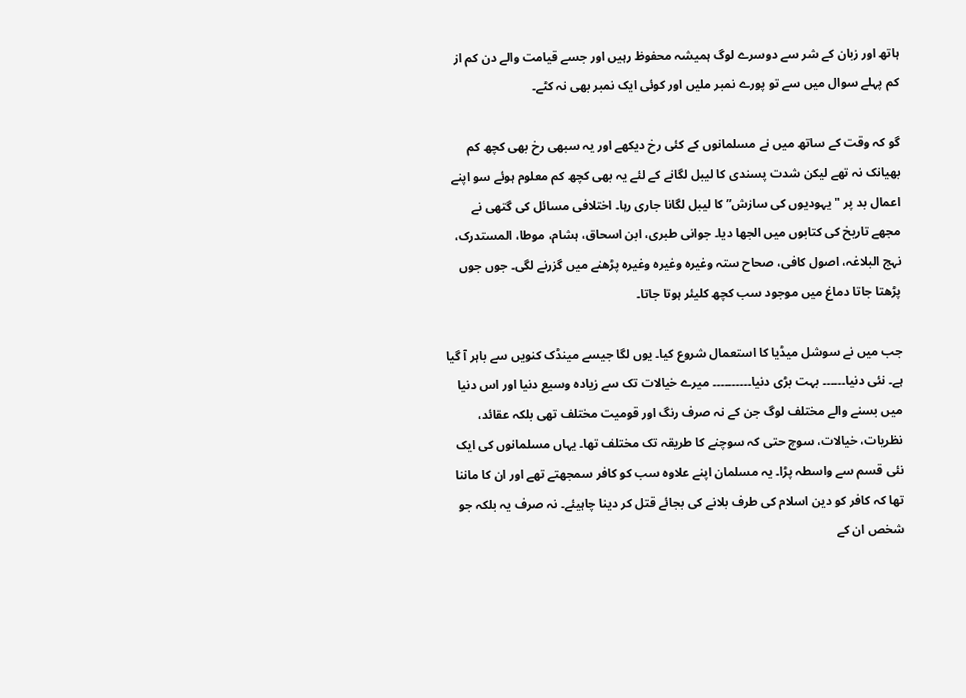ہاتھ اور زبان کے شر سے دوسرے لوگ ہمیشہ محفوظ رہیں اور جسے قیامت والے دن کم از کم پہلے سوال میں سے تو پورے نمبر ملیں اور کوئی ایک نمبر بھی نہ کٹے۔

گو کہ وقت کے ساتھ میں نے مسلمانوں کے کئی رخ دیکھے اور یہ سبھی رخ بھی کچھ کم بھیانک نہ تھے لیکن شدت پسندی کا لیبل لگانے کے لئے یہ بھی کچھ کم معلوم ہوئے سو اپنے اعمال بد پر "یہودیوں کی سازش” کا لیبل لگانا جاری رہا۔ اختلافی مسائل کی گتھی نے مجھے تاریخ کی کتابوں میں الجھا دیا۔ جوانی طبری، ابن اسحاق، ہشام، موطا، المستدرک، نہج البلاغہ، اصول کافی، صحاح ستہ وغیرہ وغیرہ وغیرہ پڑھنے میں گزرنے لگی۔ جوں جوں پڑھتا جاتا دماغ میں موجود سب کچھ کلیئر ہوتا جاتا۔

جب میں نے سوشل میڈیا کا استعمال شروع کیا۔ یوں لگا جیسے مینڈک کنویں سے باہر آ گیا ہے۔ نئی دنیا۔۔۔۔۔۔ بہت بڑی دنیا۔۔۔۔۔۔۔۔۔۔ میرے خیالات تک سے زیادہ وسیع دنیا اور اس دنیا میں بسنے والے مختلف لوگ جن کے نہ صرف رنگ اور قومیت مختلف تھی بلکہ عقائد، نظریات، خیالات، سوچ حتی کہ سوچنے کا طریقہ تک مختلف تھا۔ یہاں مسلمانوں کی ایک نئی قسم سے واسطہ پڑا۔ یہ مسلمان اپنے علاوہ سب کو کافر سمجھتے تھے اور ان کا ماننا تھا کہ کافر کو دین اسلام کی طرف بلانے کی بجائے قتل کر دینا چاہیئے۔ نہ صرف یہ بلکہ جو شخص ان کے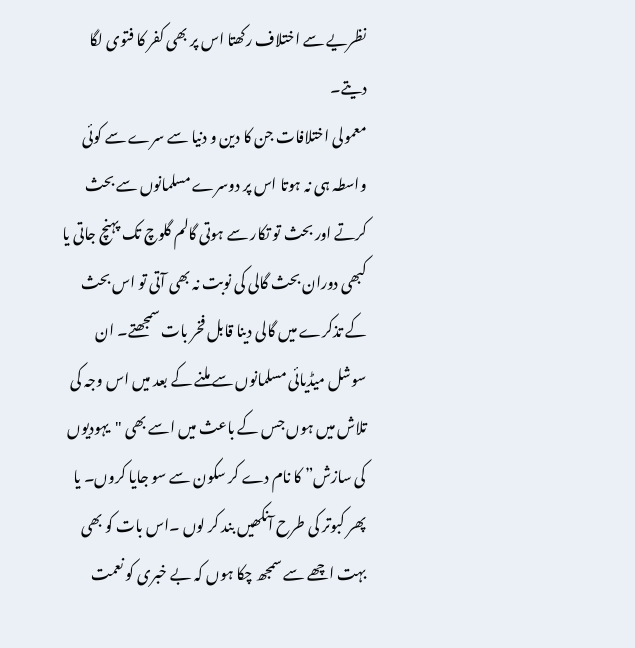نظریے سے اختلاف رکھتا اس پر بھی کفر کا فتوی لگا دیتے۔
معمولی اختلافات جن کا دین و دنیا سے سرے سے کوئی واسطہ ہی نہ ہوتا اس پر دوسرے مسلمانوں سے بحث کرتے اور بحث تو تکار سے ہوتی گالم گلوچ تک پہنچ جاتی یا کبھی دوران بحث گالی کی نوبت نہ بھی آتی تو اس بحث کے تذکرے میں گالی دینا قابل فخر بات سمجھتے۔ ان سوشل میڈیائی مسلمانوں سے ملنے کے بعد میں اس وجہ کی تلاش میں ہوں جس کے باعث میں اسے بھی "یہودیوں کی سازش” کا نام دے کر سکون سے سو جایا کروں۔ یا پھر کبوتر کی طرح آنکھیں بند کر لوں ۔اس بات کو بھی بہت اچھے سے سمجھ چکا ہوں کہ بے خبری کو نعمت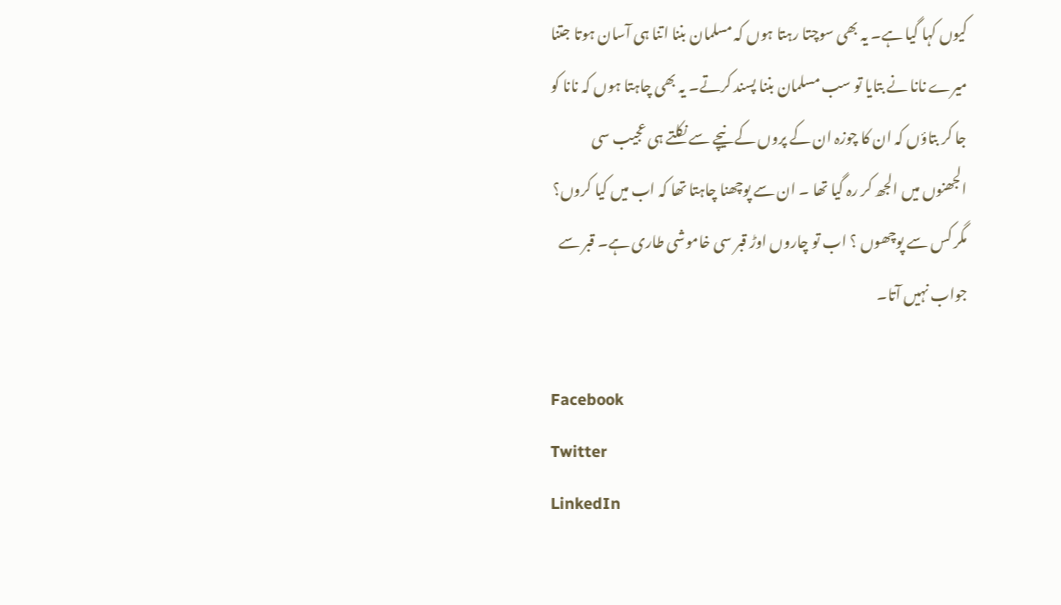کیوں کہا گیا ہے۔ یہ بھی سوچتا رہتا ہوں کہ مسلمان بننا اتنا ہی آسان ہوتا جتنا میرے نانا نے بتایا تو سب مسلمان بننا پسند کرتے۔ یہ بھی چاہتا ہوں کہ نانا کو جا کر بتاؤں کہ ان کا چوزہ ان کے پروں کے نیچے سے نکلتے ہی عجیب سی الجھنوں میں الجھ کر رہ گیا تھا ۔ ان سے پوچھنا چاہتا تھا کہ اب میں کیا کروں؟ مگر کس سے پوچھوں ؟ اب تو چاروں اوڑ قبر سی خاموشی طاری ہے۔ قبر سے جواب نہیں آتا۔

Facebook
Twitter
LinkedIn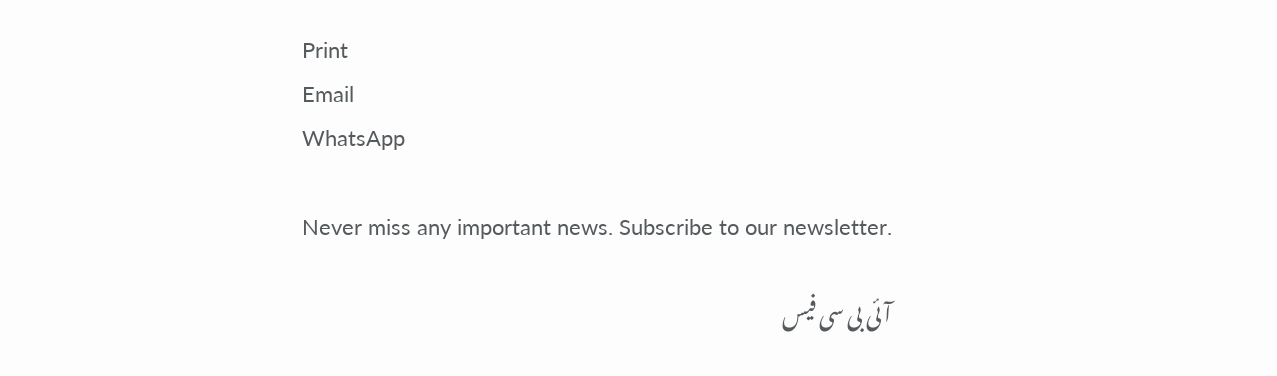Print
Email
WhatsApp

Never miss any important news. Subscribe to our newsletter.

آئی بی سی فیس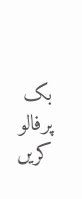بک پرفالو کریں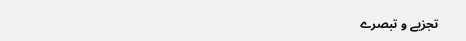تجزیے و تبصرے